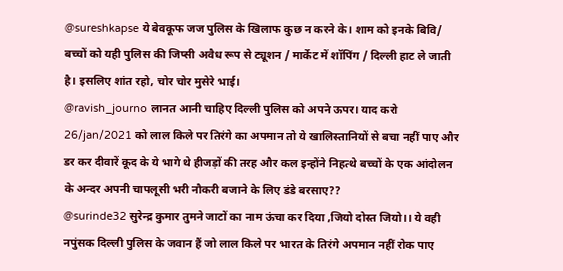@sureshkapse ये बेवकूफ जज पुलिस के खिलाफ कुछ न करने के। शाम को इनके बिवि/ बच्चों को यही पुलिस की जिप्सी अवैध रूप से ट्यूशन / मार्केट में शॉपिंग / दिल्ली हाट ले जाती है। इसलिए शांत रहो, चोर चोर मुसेरे भाई।
@ravish_journo लानत आनी चाहिए दिल्ली पुलिस को अपने ऊपर। याद करो 26/jan/2021 को लाल किले पर तिरंगे का अपमान तो ये खालिस्तानियों से बचा नहीं पाए और डर कर दीवारें कूद के ये भागे थे हीजड़ों की तरह और कल इन्होंने निहत्थे बच्चों के एक आंदोलन के अन्दर अपनी चापलूसी भरी नौकरी बजाने के लिए डंडे बरसाए??
@surinde32 सुरेन्द्र कुमार तुमने जाटों का नाम ऊंचा कर दिया ,जियो दोस्त जियो।। ये वही नपुंसक दिल्ली पुलिस के जवान हैं जो लाल किले पर भारत के तिरंगे अपमान नहीं रोक पाए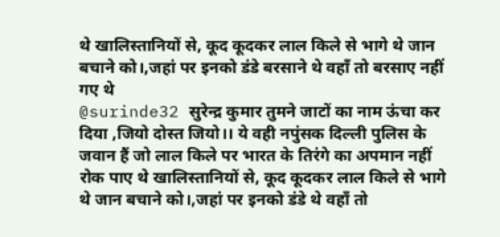थे खालिस्तानियों से, कूद कूदकर लाल किले से भागे थे जान बचाने को।,जहां पर इनको डंडे बरसाने थे वहाँ तो बरसाए नहीं गए थे
@surinde32 सुरेन्द्र कुमार तुमने जाटों का नाम ऊंचा कर दिया ,जियो दोस्त जियो।। ये वही नपुंसक दिल्ली पुलिस के जवान हैं जो लाल किले पर भारत के तिरंगे का अपमान नहीं रोक पाए थे खालिस्तानियों से, कूद कूदकर लाल किले से भागे थे जान बचाने को।,जहां पर इनको डंडे थे वहाँ तो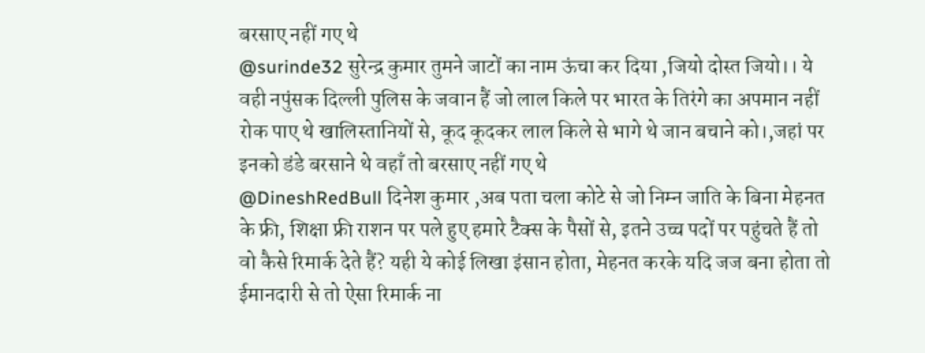बरसाए नहीं गए थे
@surinde32 सुरेन्द्र कुमार तुमने जाटों का नाम ऊंचा कर दिया ,जियो दोस्त जियो।। ये वही नपुंसक दिल्ली पुलिस के जवान हैं जो लाल किले पर भारत के तिरंगे का अपमान नहीं रोक पाए थे खालिस्तानियों से, कूद कूदकर लाल किले से भागे थे जान बचाने को।,जहां पर इनको डंडे बरसाने थे वहाँ तो बरसाए नहीं गए थे
@DineshRedBull दिनेश कुमार ,अब पता चला कोटे से जो निम्न जाति के बिना मेहनत के फ्री, शिक्षा फ्री राशन पर पले हुए हमारे टैक्स के पैसों से, इतने उच्च पदों पर पहुंचते हैं तो वो कैसे रिमार्क देते हैं? यही ये कोई लिखा इंसान होता, मेहनत करके यदि जज बना होता तो ईमानदारी से तो ऐसा रिमार्क ना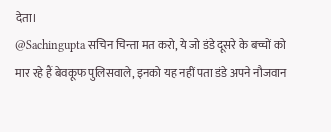देता।
@Sachingupta सचिन चिन्ता मत करो, ये जो डंडे दूसरे के बच्चों को मार रहे हैं बेवकूफ पुलिसवाले, इनको यह नहीं पता डंडे अपने नौजवान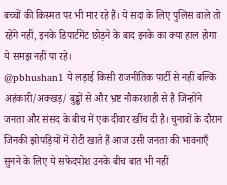बच्चों की किस्मत पर भी मार रहे हैं। ये सदा के लिए पुलिस वाले तो रहेंगे नहीं, इनके डिपार्टमेंट छोड़ने के बाद इनके का क्या हाल होगा ये समझ नहीं पा रहे।
@pbhushan1 ये लड़ाई किसी राजनीतिक पार्टी से नहीं बल्कि अहंकारी/अक्खड़/ बुड्ढों से और भ्रष्ट नौकरशाही से है जिन्होंने जनता और संसद के बीच में एक दीवार खींच दी है। चुनावों के दौरान जिनकी झोपड़ियों में रोटी खाते हैं आज उसी जनता की भावनाएँ सुनने के लिए ये सफेदपोश उनके बीच बात भी नहीं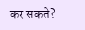कर सकते?